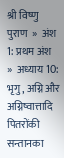श्री विष्णु पुराण  »  अंश 1: प्रथम अंश  »  अध्याय 10: भृगु, अग्नि और अग्निष्वात्तादि पितरोंकी सन्तानका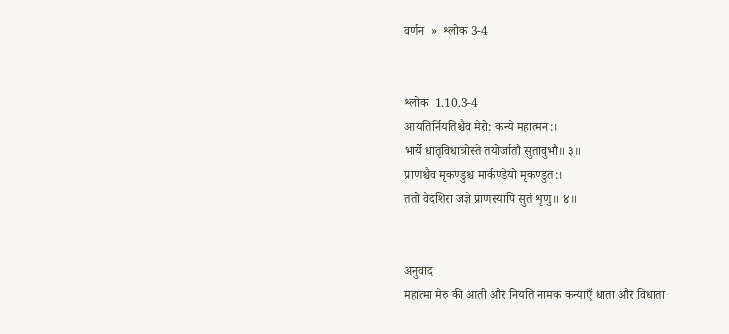वर्णन  »  श्लोक 3-4


श्लोक  1.10.3-4
आयतिर्नियतिश्चैव मेरो: कन्ये महात्मन:।
भार्ये धातृविधात्रोस्ते तयोर्जातौ सुतावुभौ॥ ३॥
प्राणश्चैव मृकण्डुश्च मार्कण्डेयो मृकण्डुत:।
ततो वेदशिरा जज्ञे प्राणस्यापि सुतं शृणु॥ ४॥


अनुवाद
महात्मा मेरु की आती और नियति नामक कन्याएँ धाता और विधाता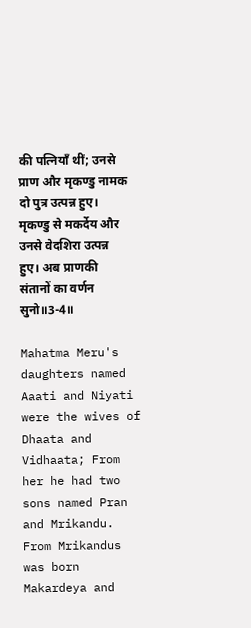की पत्नियाँ थीं; उनसे प्राण और मृकण्डु नामक दो पुत्र उत्पन्न हुए। मृकण्डु से मकर्देय और उनसे वेदशिरा उत्पन्न हुए। अब प्राणकी संतानों का वर्णन सुनो॥3-4॥

Mahatma Meru's daughters named Aaati and Niyati were the wives of Dhaata and Vidhaata; From her he had two sons named Pran and Mrikandu. From Mrikandus was born Makardeya and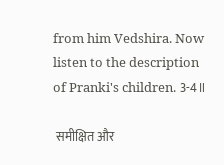from him Vedshira. Now listen to the description of Pranki's children. 3-4॥

 समीक्षित और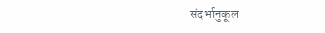संदर्भानुकूल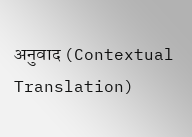अनुवाद (Contextual Translation)